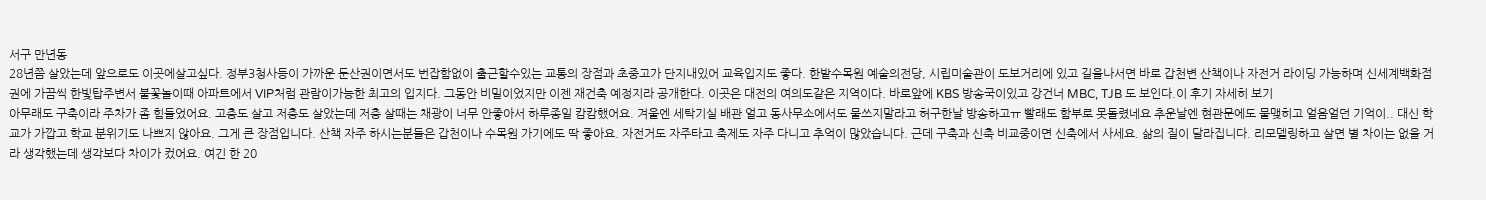서구 만년동
28년쯤 살았는데 앞으로도 이곳에살고싶다. 정부3청사등이 가까운 둔산권이면서도 번잡함없이 출근할수있는 교통의 장점과 초중고가 단지내있어 교육입지도 좋다. 한밭수목원 예술의전당, 시립미술관이 도보거리에 있고 길을나서면 바로 갑천변 산책이나 자전거 라이딩 가능하며 신세계백화점권에 가끔씩 한빛탑주변서 불꽃놀이때 아파트에서 VIP처럼 관람이가능한 최고의 입지다. 그동안 비밀이었지만 이젠 재건축 예정지라 공개한다. 이곳은 대전의 여의도같은 지역이다. 바로앞에 KBS 방송국이있고 강건너 MBC, TJB 도 보인다.이 후기 자세히 보기
아무래도 구축이라 주차가 좀 힘들었어요. 고층도 살고 저층도 살았는데 저층 살때는 채광이 너무 안좋아서 하루종일 캄캄했어요. 겨울엔 세탁기실 배관 얼고 동사무소에서도 물쓰지말라고 허구한날 방송하고ㅠ 빨래도 함부로 못돌렸네요 추운날엔 현관문에도 물맺히고 얼음얼던 기억이.. 대신 학교가 가깝고 학교 분위기도 나쁘지 않아요. 그게 큰 장점입니다. 산책 자주 하시는분들은 갑천이나 수목원 가기에도 딱 좋아요. 자전거도 자주타고 축제도 자주 다니고 추억이 많았습니다. 근데 구축과 신축 비교중이면 신축에서 사세요. 삶의 질이 달라집니다. 리모델링하고 살면 별 차이는 없을 거라 생각했는데 생각보다 차이가 컸어요. 여긴 한 20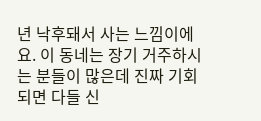년 낙후돼서 사는 느낌이에요. 이 동네는 장기 거주하시는 분들이 많은데 진짜 기회되면 다들 신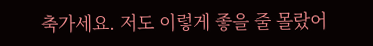축가세요. 저도 이렇게 좋을 줄 몰랐어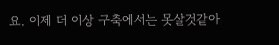요. 이제 더 이상 구축에서는 못살것같아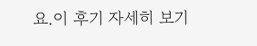요.이 후기 자세히 보기